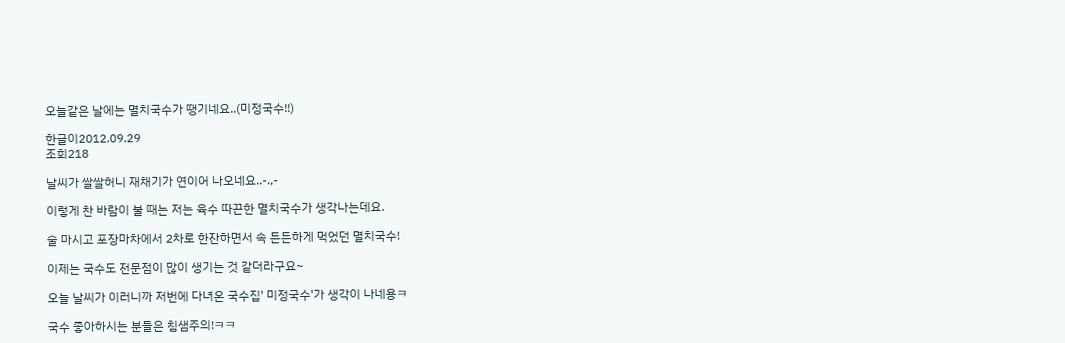오늘같은 날에는 멸치국수가 땡기네요..(미정국수!!)

한글이2012.09.29
조회218

날씨가 쌀쌀허니 재채기가 연이어 나오네요..-.,-

이렇게 찬 바람이 불 때는 저는 육수 따끈한 멸치국수가 생각나는데요.

술 마시고 포장마차에서 2차로 한잔하면서 속 든든하게 먹었던 멸치국수!

이제는 국수도 전문점이 많이 생기는 것 같더라구요~

오늘 날씨가 이러니까 저번에 다녀온 국수집' 미정국수'가 생각이 나네용ㅋ

국수 좋아하시는 분들은 침샘주의!ㅋㅋ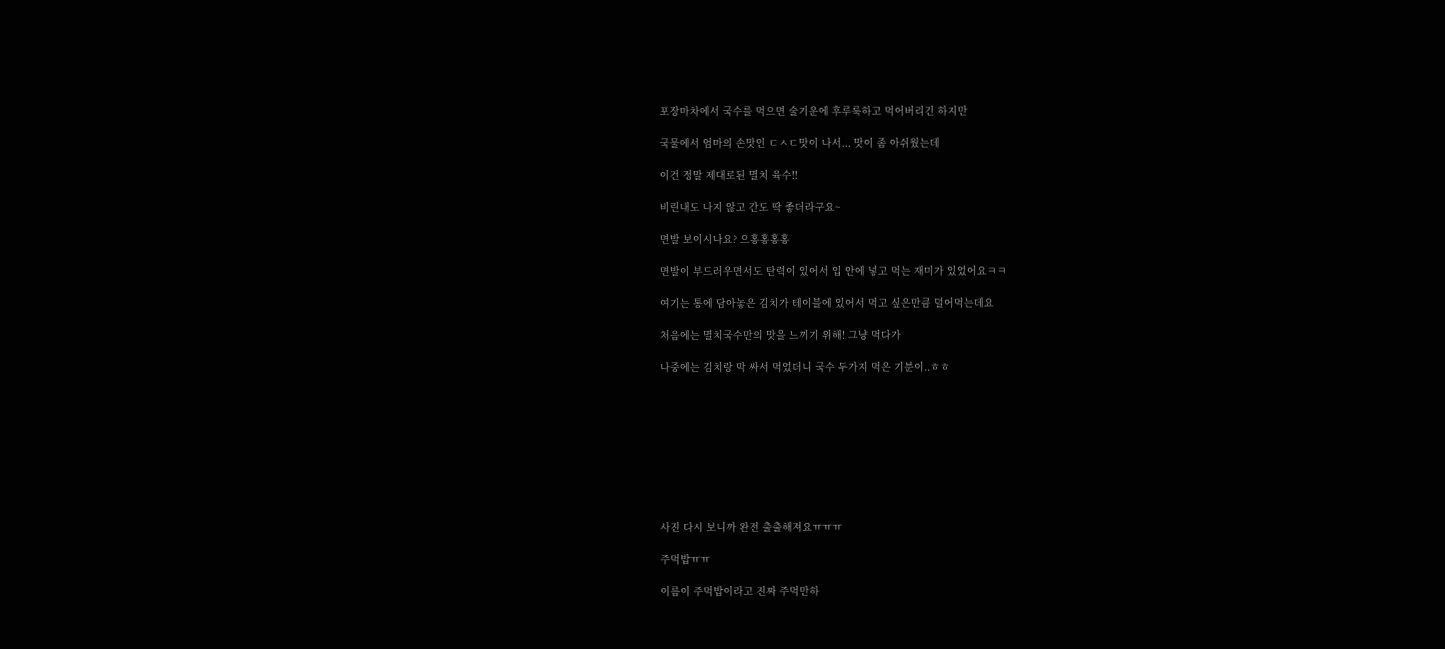포장마차에서 국수를 먹으면 술기운에 후루룩하고 먹어버리긴 하지만

국물에서 엄마의 손맛인 ㄷㅅㄷ맛이 나서... 맛이 좀 아쉬웠는데

이건 정말 제대로된 멸치 육수!!

비린내도 나지 않고 간도 딱 좋더라구요~

면발 보이시나요? 으홍홍홍홍

면발이 부드러우면서도 탄력이 있어서 입 안에 넣고 먹는 재미가 있었어요ㅋㅋ

여기는 통에 담아놓은 김치가 테이블에 있어서 먹고 싶은만큼 덜어먹는데요

처음에는 멸치국수만의 맛을 느끼기 위해! 그냥 먹다가

나중에는 김치랑 막 싸서 먹었더니 국수 두가지 먹은 기분이..ㅎㅎ









사진 다시 보니까 완전 출출해져요ㅠㅠㅠ

주먹밥ㅠㅠ

이름이 주먹밥이라고 진짜 주먹만하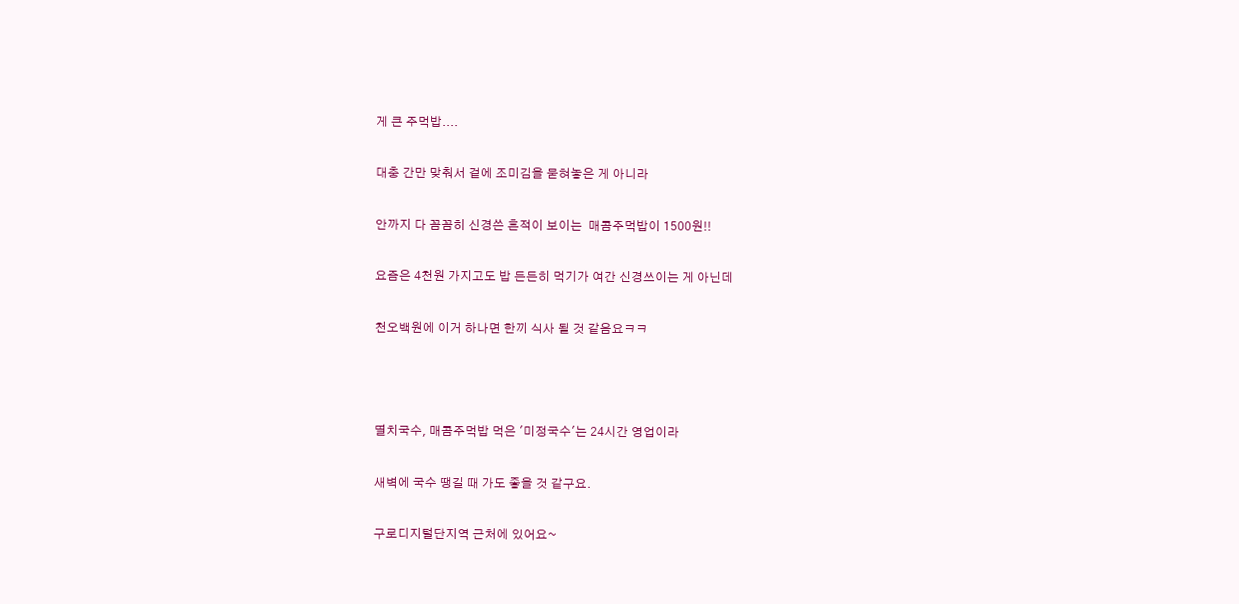게 큰 주먹밥....

대충 간만 맞춰서 겉에 조미김을 묻혀놓은 게 아니라

안까지 다 꼼꼼히 신경쓴 흔적이 보이는  매콤주먹밥이 1500원!!

요즘은 4천원 가지고도 밥 든든히 먹기가 여간 신경쓰이는 게 아닌데

천오백원에 이거 하나면 한끼 식사 될 것 같음요ㅋㅋ



멸치국수, 매콤주먹밥 먹은 '미정국수'는 24시간 영업이라

새벽에 국수 땡길 때 가도 좋을 것 같구요.

구로디지털단지역 근처에 있어요~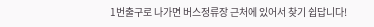1번출구로 나가면 버스정류장 근처에 있어서 찾기 쉽답니다!